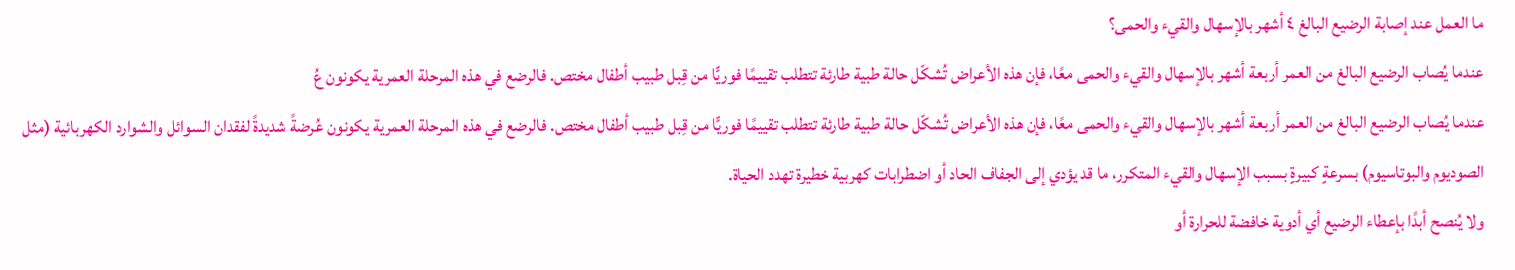ما العمل عند إصابة الرضيع البالغ ٤ أشهر بالإسهال والقيء والحمى؟
عندما يُصاب الرضيع البالغ من العمر أربعة أشهر بالإسهال والقيء والحمى معًا، فإن هذه الأعراض تُشكّل حالة طبية طارئة تتطلب تقييمًا فوريًّا من قِبل طبيب أطفال مختص. فالرضع في هذه المرحلة العمرية يكونون عُ
عندما يُصاب الرضيع البالغ من العمر أربعة أشهر بالإسهال والقيء والحمى معًا، فإن هذه الأعراض تُشكّل حالة طبية طارئة تتطلب تقييمًا فوريًّا من قِبل طبيب أطفال مختص. فالرضع في هذه المرحلة العمرية يكونون عُرضةً شديدةً لفقدان السوائل والشوارد الكهربائية (مثل الصوديوم والبوتاسيوم) بسرعةٍ كبيرةٍ بسبب الإسهال والقيء المتكرر، ما قد يؤدي إلى الجفاف الحاد أو اضطرابات كهربية خطيرة تهدد الحياة.
ولا يُنصح أبدًا بإعطاء الرضيع أي أدوية خافضة للحرارة أو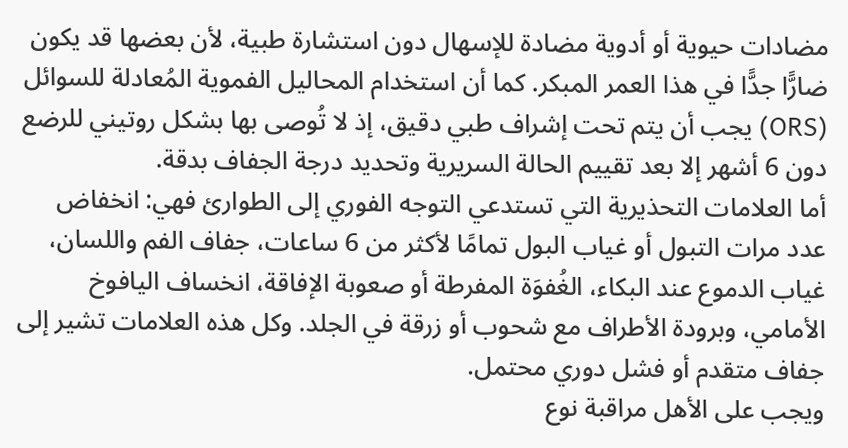مضادات حيوية أو أدوية مضادة للإسهال دون استشارة طبية، لأن بعضها قد يكون ضارًّا جدًّا في هذا العمر المبكر. كما أن استخدام المحاليل الفموية المُعادلة للسوائل (ORS) يجب أن يتم تحت إشراف طبي دقيق، إذ لا تُوصى بها بشكل روتيني للرضع دون 6 أشهر إلا بعد تقييم الحالة السريرية وتحديد درجة الجفاف بدقة.
أما العلامات التحذيرية التي تستدعي التوجه الفوري إلى الطوارئ فهي: انخفاض عدد مرات التبول أو غياب البول تمامًا لأكثر من 6 ساعات، جفاف الفم واللسان، غياب الدموع عند البكاء، الغُفوَة المفرطة أو صعوبة الإفاقة، انخساف اليافوخ الأمامي، وبرودة الأطراف مع شحوب أو زرقة في الجلد. وكل هذه العلامات تشير إلى جفاف متقدم أو فشل دوري محتمل.
ويجب على الأهل مراقبة نوع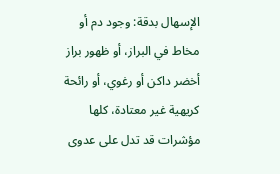الإسهال بدقة: وجود دم أو مخاط في البراز، أو ظهور براز أخضر داكن أو رغوي، أو رائحة كريهية غير معتادة، كلها مؤشرات قد تدل على عدوى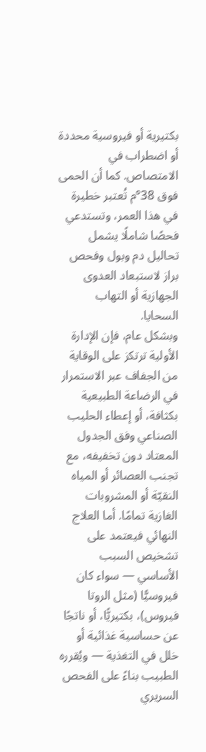بكتيرية أو فيروسية محددة أو اضطراب في الامتصاص. كما أن الحمى فوق 38°م تُعتبر خطيرة في هذا العمر، وتستدعي فحصًا شاملًا يشمل تحاليل دم وبول وفحص براز لاستبعاد العدوى الجهازية أو التهاب السحايا.
وبشكل عام، فإن الإدارة الأولية ترتكز على الوقاية من الجفاف عبر الاستمرار في الرضاعة الطبيعية بكثافة، أو إعطاء الحليب الصناعي وفق الجدول المعتاد دون تخفيفه، مع تجنب العصائر أو المياه النقيّة أو المشروبات الغازية تمامًا. أما العلاج النهائي فيعتمد على تشخيص السبب الأساسي — سواء كان فيروسيًّا (مثل الروتا فيروس)، بكتيريًّا، أو ناتجًا عن حساسية غذائية أو خلل في التغذية — ويُقرره الطبيب بناءً على الفحص السريري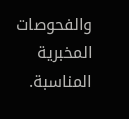والفحوصات المخبرية المناسبة.